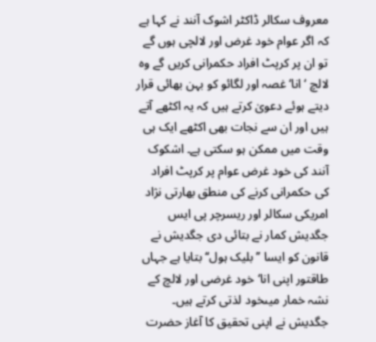معروف سکالر ڈاکٹر اشوک آنند نے کہا ہے کہ اگر عوام خود غرض اور لالچی ہوں گے تو ان پر کرپٹ افراد حکمرانی کریں گے وہ لالچ ‘ انا‘ غصہ اور لگائو کو بہن بھائی قرار دیتے ہوئے دعویٰ کرتے ہیں کہ یہ اکٹھے آتے ہیں اور ان سے نجات بھی اکٹھے ایک ہی وقت میں ممکن ہو سکتی ہے۔ اشکوک آنند کی خود غرض عوام پر کرپٹ افراد کی حکمرانی کرنے کی منطق بھارتی نژاد امریکی سکالر اور ریسرچر پی ایس جگدیش کمار نے بتائی دی جگدیش نے قانون کو ایسا ’’بلیک ہول‘‘ بتایا ہے جہاں طاقتور اپنی انا‘ خود غرضی اور لالچ کے نشہ خمار میںخود لذتی کرتے ہیں۔ جگدیش نے اپنی تحقیق کا آغاز حضرت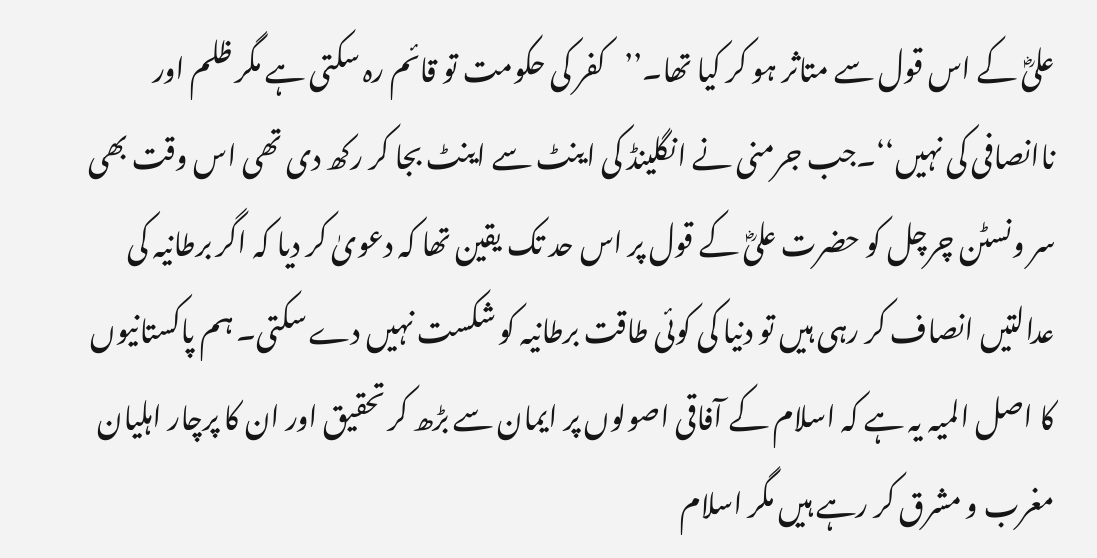علیؓ کے اس قول سے متاثر ہو کر کیا تھا۔’’کفر کی حکومت تو قائم رہ سکتی ہے مگر ظلم اور ناانصافی کی نہیں‘‘۔جب جرمنی نے انگلینڈ کی اینٹ سے اینٹ بجا کر رکھ دی تھی اس وقت بھی سر ونسٹن چرچل کو حضرت علیؓ کے قول پر اس حد تک یقین تھا کہ دعویٰ کر دیا کہ اگر برطانیہ کی عدالتیں انصاف کر رہی ہیں تو دنیا کی کوئی طاقت برطانیہ کو شکست نہیں دے سکتی۔ ہم پاکستانیوں کا اصل المیہ یہ ہے کہ اسلام کے آفاقی اصولوں پر ایمان سے بڑھ کر تحقیق اور ان کا پرچار اہلیان مغرب و مشرق کر رہے ہیں مگر اسلام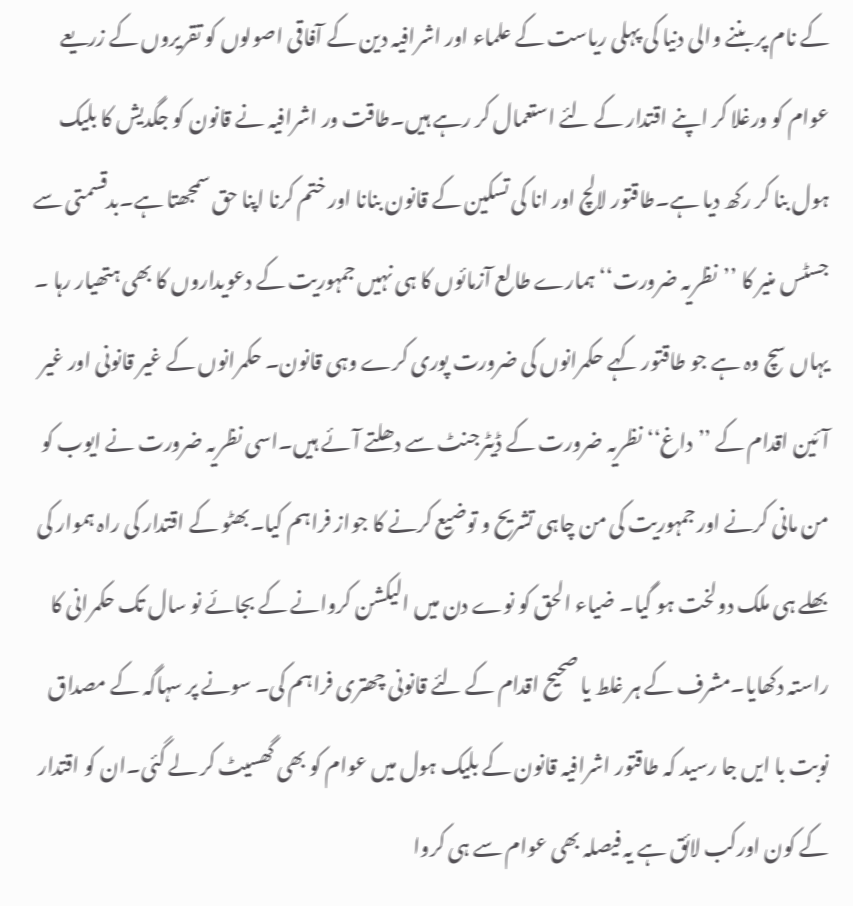کے نام پر بننے والی دنیا کی پہلی ریاست کے علماء اور اشرافیہ دین کے آفاقی اصولوں کو تقریروں کے زریعے عوام کو ورغلا کر اپنے اقتدار کے لئے استعمال کر رہے ہیں۔طاقت ور اشرافیہ نے قانون کو جگدیش کا بلیک ہول بنا کر رکھ دیا ہے۔طاقتور لالچ اور انا کی تسکین کے قانون بنانا اور ختم کرنا اپنا حق سمجھتا ہے۔بدقسمتی سے جسٹس منیر کا ’’نظریہ ضرورت‘‘ ہمارے طالع آزمائوں کا ہی نہیں جمہوریت کے دعویداروں کا بھی ہتھیار رہا ۔ یہاں سچ وہ ہے جو طاقتور کہے حکمرانوں کی ضرورت پوری کرے وہی قانون۔ حکمرانوں کے غیر قانونی اور غیر آئین اقدام کے ’’داغ‘‘ نظریہ ضرورت کے ڈیٹرجنٹ سے دھلتے آئے ہیں۔اسی نظریہ ضرورت نے ایوب کو من مانی کرنے اور جمہوریت کی من چاہی تشریح و توضیع کرنے کا جواز فراہم کیا۔بھٹو کے اقتدار کی راہ ہموار کی بھلے ہی ملک دولخت ہو گیا۔ ضیاء الحق کو نوے دن میں الیکشن کروانے کے بجائے نو سال تک حکمرانی کا راستہ دکھایا۔مشرف کے ہر غلط یا صحیح اقدام کے لئے قانونی چھتری فراہم کی۔ سونے پر سہاگہ کے مصداق نوبت با ایں جا رسید کہ طاقتور اشرافیہ قانون کے بلیک ہول میں عوام کو بھی گھسیٹ کر لے گئی۔ان کو اقتدار کے کون اورکب لائق ہے یہ فیصلہ بھی عوام سے ہی کروا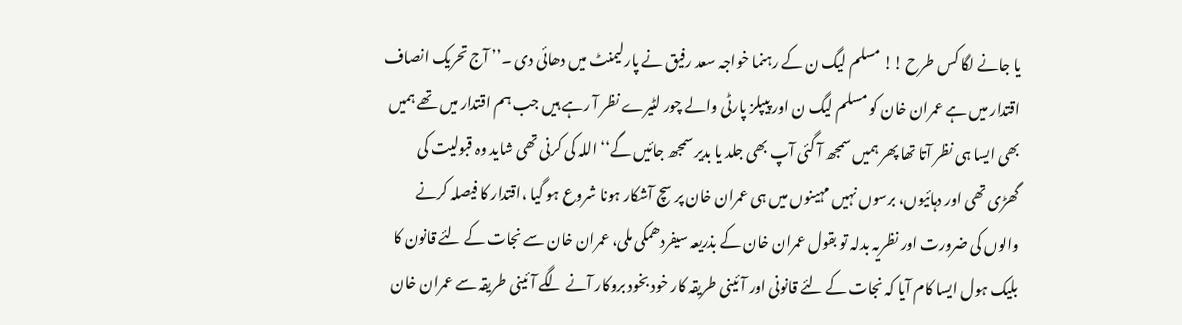یا جانے لگا کس طرح !! مسلم لیگ ن کے رہنما خواجہ سعد رفیق نے پارلیمنٹ میں دھائی دی ۔’’ آج تحریک انصاف اقتدار میں ہے عمران خان کو مسلم لیگ ن اور پیپلز پارٹی والے چور لٹیرے نظر آ رہے ہیں جب ہم اقتدار میں تھے ہمیں بھی ایسا ہی نظر آتا تھا پھر ہمیں سمجھ آ گئی آپ بھی جلد یا بدیر سمجھ جائیں گے‘‘ اللہ کی کرنی تھی شاید وہ قبولیت کی گھڑی تھی اور دہائیوں، برسوں نہیں مہینوں میں ہی عمران خان پر سچ آشکار ہونا شروع ہو گیا ،اقتدار کا فیصلہ کرنے والوں کی ضرورت اور نظریہ بدلہ تو بقول عمران خان کے بذریعہ سیفردھمکی ملی، عمران خان سے نجات کے لئے قانون کا بلیک ہول ایسا کام آیا کہ نجات کے لئے قانونی اور آئینی طریقہ کار خود بخود بروکار آنے لگے آئینی طریقہ سے عمران خان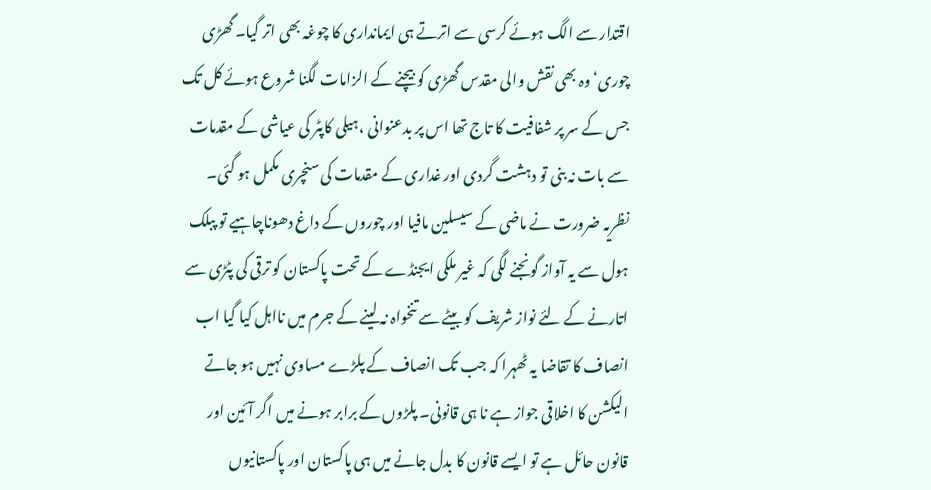اقتدار سے الگ ہوئے کرسی سے اترتے ہی ایمانداری کا چوغہ بھی اتر گیا۔ گھڑی چوری‘ وہ بھی نقش والی مقدس گھڑی کو بیچنے کے الزامات لگنا شروع ہوئے کل تک جس کے سر پر شفافیت کا تاج تھا اس پر بدعنوانی ،ہیلی کاپٹر کی عیاشی کے مقدمات سے بات نہ بنی تو دہشت گردی اور غداری کے مقدمات کی سنچری مکمل ہو گئی۔ نظریہ ضرورت نے ماضی کے سیسلین مافیا اور چوروں کے داغ دھوناچاہیے تو پبلک ہول سے یہ آواز گونجنے لگی کہ غیر ملکی ایجنڈے کے تحت پاکستان کو ترقی کی پٹڑی سے اتارنے کے لئے نواز شریف کو بیٹے سے تنخواہ نہ لینے کے جرم میں نااہل کیا گیا اب انصاف کا تقاضا یہ ٹھہرا کہ جب تک انصاف کے پلڑے مساوی نہیں ہو جاتے الیکشن کا اخلاقی جواز ہے نا ہی قانونی۔ پلڑوں کے برابر ہونے میں اگر آئین اور قانون حائل ہے تو ایسے قانون کا بدل جانے میں ہی پاکستان اور پاکستانیوں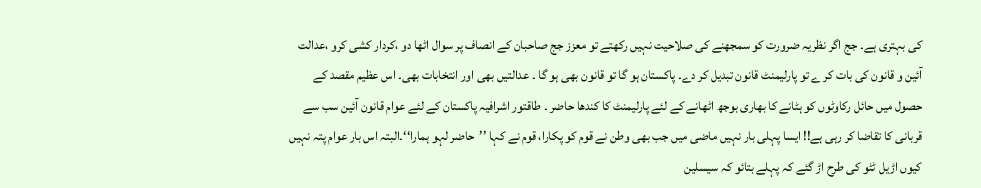کی بہتری ہے۔ جج اگر نظریہ ضرورت کو سمجھنے کی صلاحیت نہیں رکھتے تو معزز جج صاحبان کے انصاف پر سوال اٹھا دو ،کردار کشی کرو ،عدالت آئین و قانون کی بات کر ے تو پارلیمنٹ قانون تبدیل کر دے۔ پاکستان ہو گا تو قانون بھی ہو گا ۔ عدالتیں بھی اور انتخابات بھی۔ اس عظیم مقصد کے حصول میں حائل رکاوٹوں کو ہٹانے کا بھاری بوجھ اٹھانے کے لئے پارلیمنٹ کا کندھا حاضر ۔ طاقتور اشرافیہ پاکستان کے لئے عوام قانون آئین سب سے قربانی کا تقاضا کر رہی ہے!! ایسا پہلی بار نہیں ماضی میں جب بھی وطن نے قوم کو پکارا، قوم نے کہا ’’حاضر لہو ہمارا‘‘۔البتہ اس بار عوام پتہ نہیں کیوں اڑیل ٹٹو کی طرح اڑ گئے کہ پہلے بتائو کہ سیسلین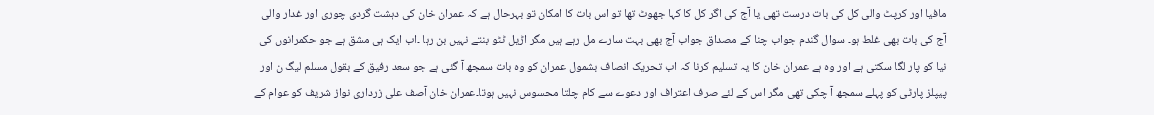مافیا اور کرپٹ والی کل کی بات درست تھی یا آج کی اگر کل کا کہا جھوٹ تھا تو اس بات کا امکان تو بہرحال ہے کہ عمران خان کی دہشت گردی چوری اور غدار والی آج کی بات بھی غلط ہو۔ سوال گندم جواب چنا کے مصداق جواب آج بھی بہت سارے مل رہے ہیں مگر اڑیل ٹٹو بنتے نہیں بن رہا ۔اب ایک ہی مشق ہے جو حکمرانوں کی نیا کو پار لگا سکتی ہے اور وہ ہے عمران خان کا یہ تسلیم کرنا کہ اب تحریک انصاف بشمول عمران کو وہ بات سمجھ آ گئی ہے جو سعد رفیق کے بقول مسلم لیگ ن اور پیپلز پارٹی کو پہلے سمجھ آ چکی تھی مگر اس کے لئے صرف اعتراف اور دعوے سے کام چلتا محسوس نہیں ہوتا۔عمران خان آصف علی زرداری نواز شریف کو عوام کے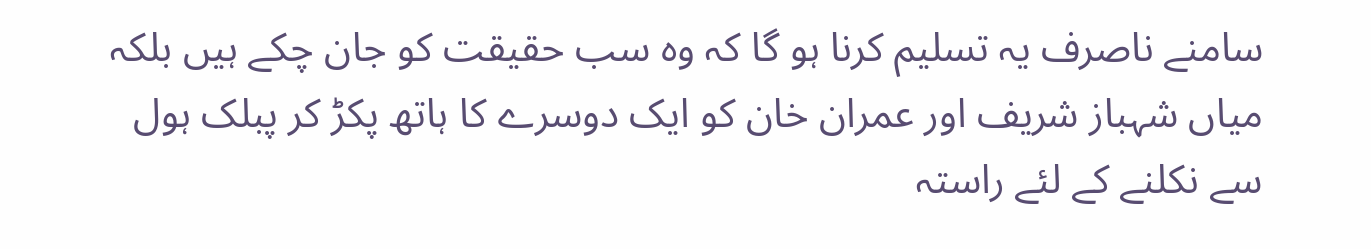سامنے ناصرف یہ تسلیم کرنا ہو گا کہ وہ سب حقیقت کو جان چکے ہیں بلکہ میاں شہباز شریف اور عمران خان کو ایک دوسرے کا ہاتھ پکڑ کر پبلک ہول سے نکلنے کے لئے راستہ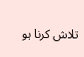تلاش کرنا ہو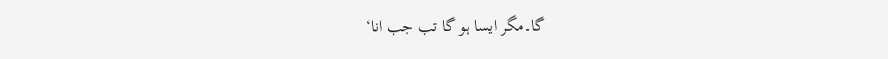گا۔مگر ایسا ہو گا تب جب انا‘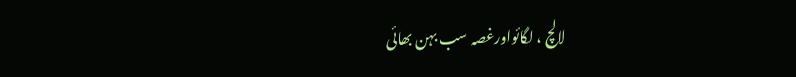لالچ ، لگائواورغصہ سب بہن بھائی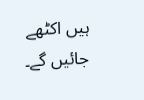ہیں اکٹھے جائیں گے۔